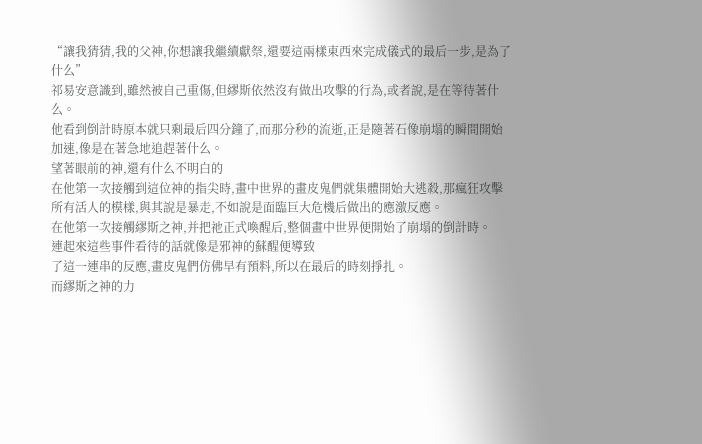“讓我猜猜,我的父神,你想讓我繼續獻祭,還要這兩樣東西來完成儀式的最后一步,是為了什么”
祁易安意識到,雖然被自己重傷,但繆斯依然沒有做出攻擊的行為,或者說,是在等待著什么。
他看到倒計時原本就只剩最后四分鐘了,而那分秒的流逝,正是隨著石像崩塌的瞬間開始加速,像是在著急地追趕著什么。
望著眼前的神,還有什么不明白的
在他第一次接觸到這位神的指尖時,畫中世界的畫皮鬼們就集體開始大逃殺,那瘋狂攻擊所有活人的模樣,與其說是暴走,不如說是面臨巨大危機后做出的應激反應。
在他第一次接觸繆斯之神,并把祂正式喚醒后,整個畫中世界便開始了崩塌的倒計時。
連起來這些事件看待的話就像是邪神的蘇醒便導致
了這一連串的反應,畫皮鬼們仿佛早有預料,所以在最后的時刻掙扎。
而繆斯之神的力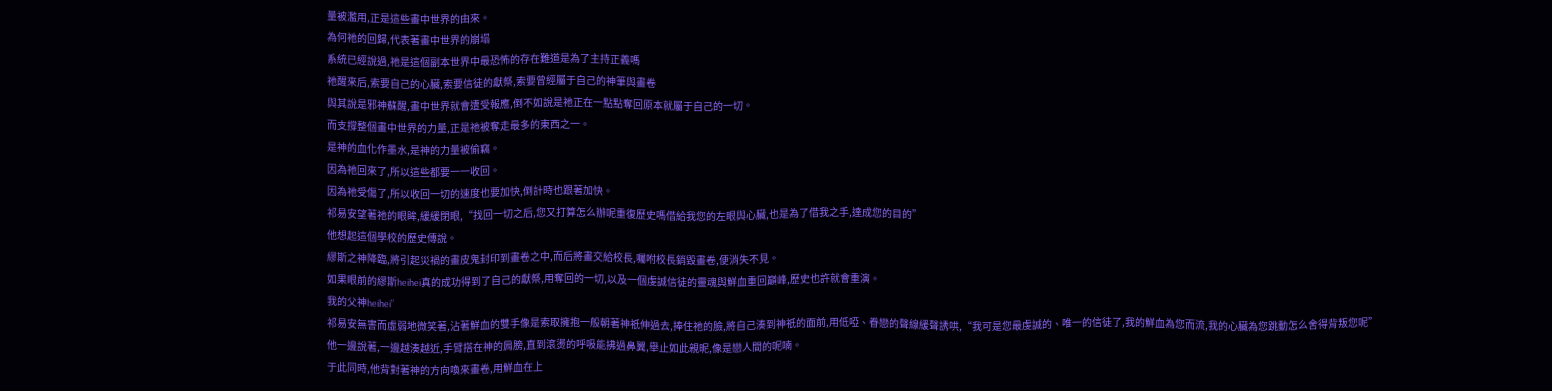量被濫用,正是這些畫中世界的由來。
為何祂的回歸,代表著畫中世界的崩塌
系統已經說過,祂是這個副本世界中最恐怖的存在難道是為了主持正義嗎
祂醒來后,索要自己的心臟,索要信徒的獻祭,索要曾經屬于自己的神筆與畫卷
與其說是邪神蘇醒,畫中世界就會遭受報應,倒不如說是祂正在一點點奪回原本就屬于自己的一切。
而支撐整個畫中世界的力量,正是祂被奪走最多的東西之一。
是神的血化作墨水,是神的力量被偷竊。
因為祂回來了,所以這些都要一一收回。
因為祂受傷了,所以收回一切的速度也要加快,倒計時也跟著加快。
祁易安望著祂的眼眸,緩緩閉眼,“找回一切之后,您又打算怎么辦呢重復歷史嗎借給我您的左眼與心臟,也是為了借我之手,達成您的目的”
他想起這個學校的歷史傳說。
繆斯之神降臨,將引起災禍的畫皮鬼封印到畫卷之中,而后將畫交給校長,囑咐校長銷毀畫卷,便消失不見。
如果眼前的繆斯heihei真的成功得到了自己的獻祭,用奪回的一切,以及一個虔誠信徒的靈魂與鮮血重回巔峰,歷史也許就會重演。
我的父神heihei”
祁易安無害而虛弱地微笑著,沾著鮮血的雙手像是索取擁抱一般朝著神祇伸過去,捧住祂的臉,將自己湊到神祇的面前,用低啞、眷戀的聲線緩聲誘哄,“我可是您最虔誠的、唯一的信徒了,我的鮮血為您而流,我的心臟為您跳動怎么舍得背叛您呢”
他一邊說著,一邊越湊越近,手臂搭在神的肩膀,直到滾燙的呼吸能拂過鼻翼,舉止如此親昵,像是戀人間的呢喃。
于此同時,他背對著神的方向喚來畫卷,用鮮血在上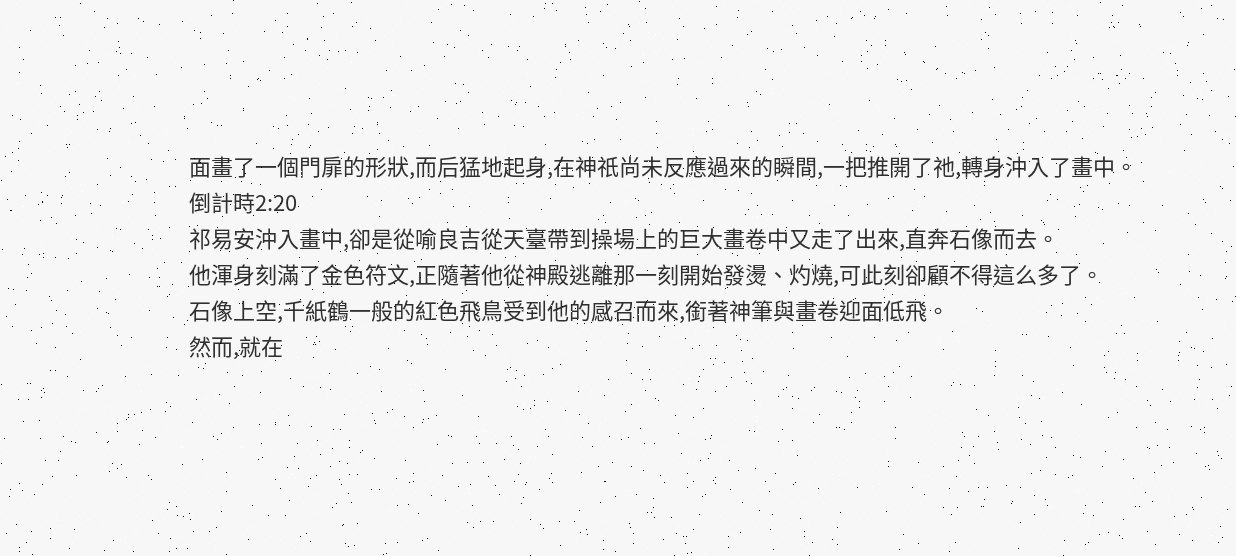面畫了一個門扉的形狀,而后猛地起身,在神祇尚未反應過來的瞬間,一把推開了祂,轉身沖入了畫中。
倒計時2:20
祁易安沖入畫中,卻是從喻良吉從天臺帶到操場上的巨大畫卷中又走了出來,直奔石像而去。
他渾身刻滿了金色符文,正隨著他從神殿逃離那一刻開始發燙、灼燒,可此刻卻顧不得這么多了。
石像上空,千紙鶴一般的紅色飛鳥受到他的感召而來,銜著神筆與畫卷迎面低飛。
然而,就在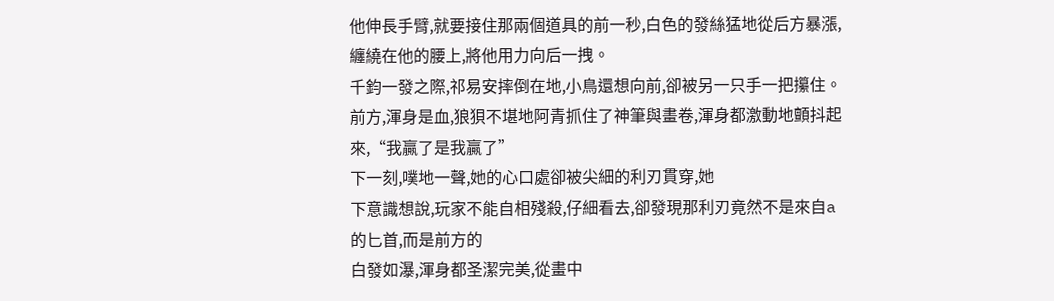他伸長手臂,就要接住那兩個道具的前一秒,白色的發絲猛地從后方暴漲,纏繞在他的腰上,將他用力向后一拽。
千鈞一發之際,祁易安摔倒在地,小鳥還想向前,卻被另一只手一把攥住。
前方,渾身是血,狼狽不堪地阿青抓住了神筆與畫卷,渾身都激動地顫抖起來,“我贏了是我贏了”
下一刻,噗地一聲,她的心口處卻被尖細的利刃貫穿,她
下意識想說,玩家不能自相殘殺,仔細看去,卻發現那利刃竟然不是來自a的匕首,而是前方的
白發如瀑,渾身都圣潔完美,從畫中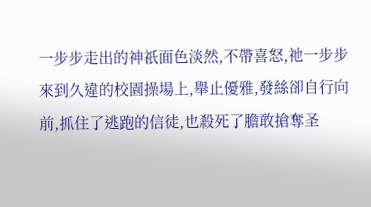一步步走出的神祇面色淡然,不帶喜怒,祂一步步來到久違的校園操場上,舉止優雅,發絲卻自行向前,抓住了逃跑的信徒,也殺死了膽敢搶奪圣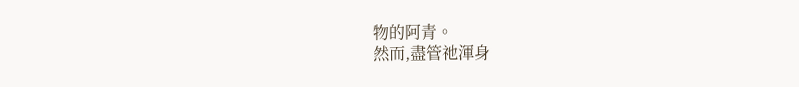物的阿青。
然而,盡管祂渾身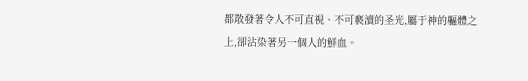都散發著令人不可直視、不可褻瀆的圣光,屬于神的軀體之上,卻沾染著另一個人的鮮血。